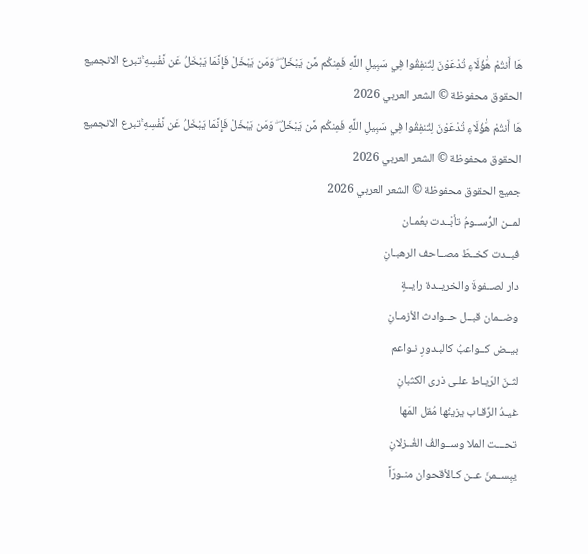هَا أَنتُمْ هَٰؤُلَاءِ تُدْعَوْنَ لِتُنفِقُوا فِي سَبِيلِ اللَّهِ فَمِنكُم مَّن يَبْخَلُ ۖ وَمَن يَبْخَلْ فَإِنَّمَا يَبْخَلُ عَن نَّفْسِهِ ۚتبرع الانجميع الحقوق محفوظة © الشعر العربي 2026
هَا أَنتُمْ هَٰؤُلَاءِ تُدْعَوْنَ لِتُنفِقُوا فِي سَبِيلِ اللَّهِ فَمِنكُم مَّن يَبْخَلُ ۖ وَمَن يَبْخَلْ فَإِنَّمَا يَبْخَلُ عَن نَّفْسِهِ ۚتبرع الانجميع الحقوق محفوظة © الشعر العربي 2026
جميع الحقوق محفوظة © الشعر العربي 2026
لمــن الرُّســومُ تأبْــدت بعُمـان
فبــدت كخــطّ مصــاحف الرهبـانِ
دار لصــفوةَ والخريــدة رايــةٍ
وضــمان قبــل حــوادث الأزمـانِ
بيــض كــواعبُ كالبـدورِ نـواعم
لثـنَ الرّيـاط علـى ذرى الكثبانِ
غيـدُ الرِّقـاب يزينُها مُقل المَها
تحـــت الملا وســوالفُ الغُــزلانِ
يبِســمنَ عــن كـالأقحوان منـورّاً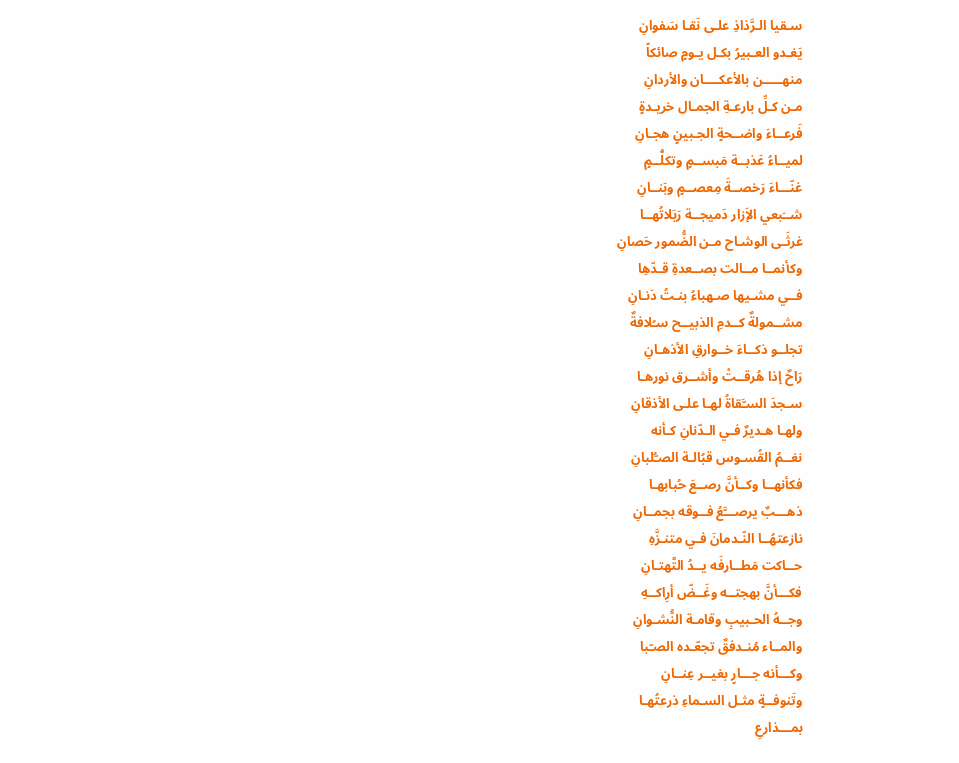سـقيا الـرَّذاذِ علـى نَقـا سَفوانِ
يَغـدو العـبيرُ بكـل يـومٍ صائكاً
منهـــــن بالأعكــــان والأردانِ
مـن كـلِّ بارعـةِ الجمـال خريـدةٍ
فَرعــاءَ واضــحةٍ الجـبينٍ هجـانِ
لميــاءُ عَذبــة مَبســمٍ وتكلُّــمٍ
غنّـــاءَ رَخصــةَ مِعصــمٍ وبَنــانِ
شــَبعي الإَزار دَميجــة رَبَلاتُهــا
غرثَـى الوشـاح مـن الضُّمور حَصانِ
وكأنمــا مــالت بصــعدةِ قـدّهِا
فــي مشـيها صـهباءُ بنـتُ دَنـانِ
مشــمولةٌ كــدمِ الذبيــح سـُلافةٌ
تجلــو ذكــاءَ خــوارقِ الأذهـانِ
رَاحٌ إذا هُرقــتْ وأشــرق نورهـا
سـجدَ السـَّقاةُ لهـا علـى الأذقانِ
ولهـا هـديرٌ فـي الـدّنانِ كـأنه
نغــمُ القُسـوس قبُالـة الصـُّلبانِ
فكأنهــا وكــأنَّ رصــعَ حُبابهـا
ذهـــبٌ يرصـــَّعُ فــوقه بجمــانِ
نازعتهُــا النّـدمانَ فـي متنـزَّهِ
حــاكت مَطــارفَه يــدُ التَّهتـانِ
فكـــأنَّ بهجتــه وغَــضّ أرِاكــهِ
وجــهُ الحـبيبِ وقامـة النُّشـوانِ
والمــاء مُنـدفقٌ تجعّـده الصـّبا
وكـــأنه جـــارٍ بغيــر عِنــانِ
وتَنوفــةٍ مثـل السـماءِ ذرعتُهـا
بمـــذارعِ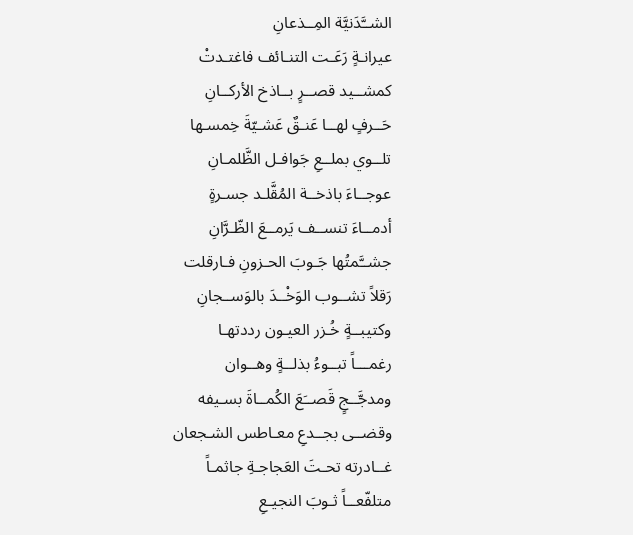الشــَّدَنيَّة المِــذعانِ
عيرانـةٍ رَعَـت التنـائف فاغتـدتْ
كمشــيد قصــرٍ بــاذخ الأركــانِ
حَــرفٍ لهــا عَنـقٌ عَشـيّةَ خِمسـها
تلــوي بملــعِ جَوافـل الظَّلمـانِ
عوجــاءَ باذخــة المُقَّلـد جسـرةٍ
أدمــاءَ تنســف يَرمــعَ الظّـرَّانِ
جشــَّمتُها جَـوبَ الحـزونِ فـارقلت
رَقلاً تشــوب الوَخْــدَ بالوَســجانِ
وكتيبــةٍ خُـزر العيـون رددتهـا
رغمـــاً تبــوءُ بذلــةٍ وهــوان
ومدجَّــجٍ قَصــَعَ الكُمــاةَ بسـيفه
وقضــى بجــدعِ معـاطس الشـجعان
غــادرته تحـتَ العَجاجـةِ جاثمـاً
متلفّعــاً ثـوبَ النجيـعِ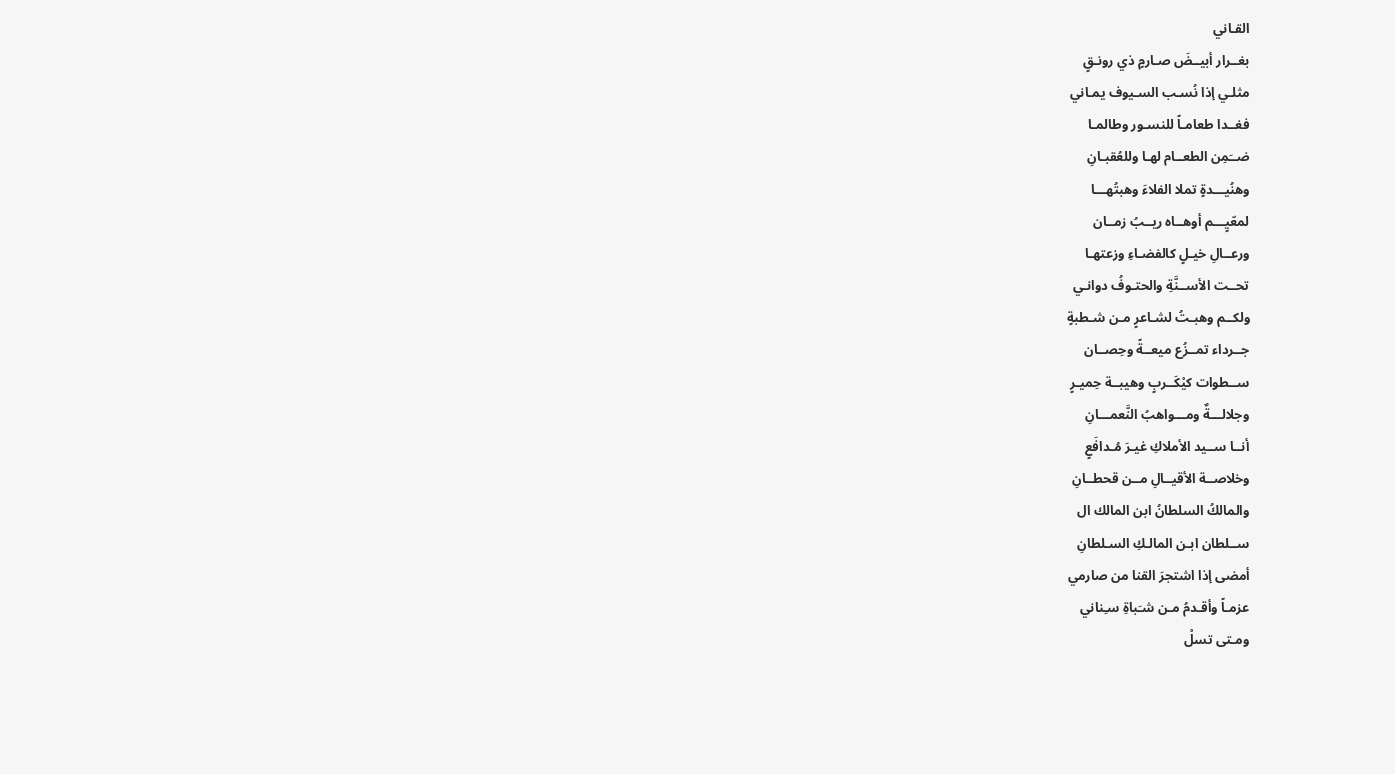القـاني
بغــرار أبيــضَ صـارمٍ ذي رونـقٍ
مثلـي إذا نُسـب السـيوف يمـاني
فغــدا طعامـاً للنسـور وطالمـا
ضــَمِن الطعــام لهـا وللعُقبـانِ
وهنُيـــدةٍ تملا الفلاءَ وهبتُهـــا
لمعّيٍـــم أوهــاه ريــبُ زمــان
ورعــالِ خيـلٍ كالفضـاءِ وزعتهـا
تحــت الأســنَّةِ والحتـوفُ دوانـي
ولكــم وهبـتُ لشـاعرٍ مـن شـطبةٍ
جــرداء تمــزُع ميعــةً وحِصــان
ســطوات كيْكَــربٍ وهيبــة حِميـرٍ
وجلالـــةٌ ومـــواهبُ النَّعمـــانِ
أنــا ســيد الأملاكِ غيـرَ مُـدافَعٍ
وخلاصــة الأقيــالِ مــن قحطــانِ
والمالكُ السلطانُ ابن المالك ال
ســلطان ابـن المالـكِ السـلطانِ
أمضى إذا اشتجرَ القنا من صارمي
عزمـاً وأقـدمُ مـن شـَباةِ سـِناني
ومـتى تسلْ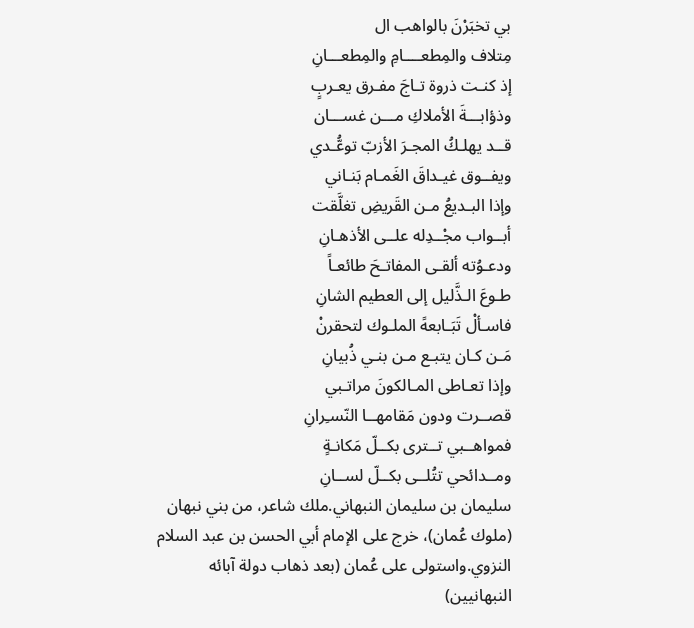بي تخبَرْنَ بالواهب ال
مِتلاف والمِطعــــامِ والمِطعـــانِ
إذ كنـت ذروة تـاجَ مفـرق يعـربٍ
وذؤابـــةَ الأملاكِ مـــن غســـان
قــد يهلـكُ المجـرَ الأزبّ توعُّـدي
ويفــوق غيـداقَ الغَمـام بَنـاني
وإذا البـديعُ مـن القَريضِ تغلَّقت
أبــواب مجْــدِله علــى الأذهـانِ
ودعـوُته ألقـى المفاتـحَ طائعـاً
طـوعَ الـذَّليل إلى العطيم الشانِ
فاسـألْ تَبَـابعهً الملـوك لتحقرنْ
مَـن كـان يتبـع مـن بنـي ذُبيانِ
وإذا تعـاطى المـالكونَ مراتـبي
قصــرت ودون مَقامهــا النّسـِرانِ
فمواهــبي تــترى بكــلّ مَكانـةٍ
ومــدائحي تتُلــى بكــلّ لســانِ
سليمان بن سليمان النبهاني.ملك شاعر، من بني نبهان (ملوك عُمان)، خرج على الإمام أبي الحسن بن عبد السلام النزوي.واستولى على عُمان (بعد ذهاب دولة آبائه النبهانيين)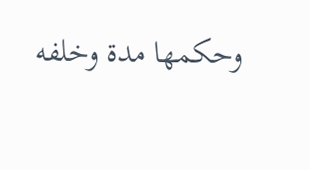وحكمها مدة وخلفه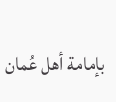بإمامة أهل عُمان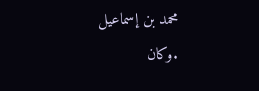محمد بن إسماعيل .وكان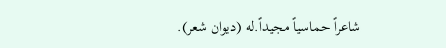شاعراً حماسياً مجيداً.له (ديوان شعر).